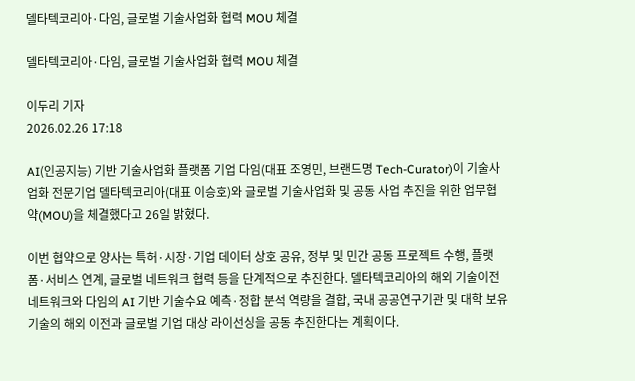델타텍코리아·다임, 글로벌 기술사업화 협력 MOU 체결

델타텍코리아·다임, 글로벌 기술사업화 협력 MOU 체결

이두리 기자
2026.02.26 17:18

AI(인공지능) 기반 기술사업화 플랫폼 기업 다임(대표 조영민, 브랜드명 Tech-Curator)이 기술사업화 전문기업 델타텍코리아(대표 이승호)와 글로벌 기술사업화 및 공동 사업 추진을 위한 업무협약(MOU)을 체결했다고 26일 밝혔다.

이번 협약으로 양사는 특허·시장·기업 데이터 상호 공유, 정부 및 민간 공동 프로젝트 수행, 플랫폼·서비스 연계, 글로벌 네트워크 협력 등을 단계적으로 추진한다. 델타텍코리아의 해외 기술이전 네트워크와 다임의 AI 기반 기술수요 예측·정합 분석 역량을 결합, 국내 공공연구기관 및 대학 보유 기술의 해외 이전과 글로벌 기업 대상 라이선싱을 공동 추진한다는 계획이다.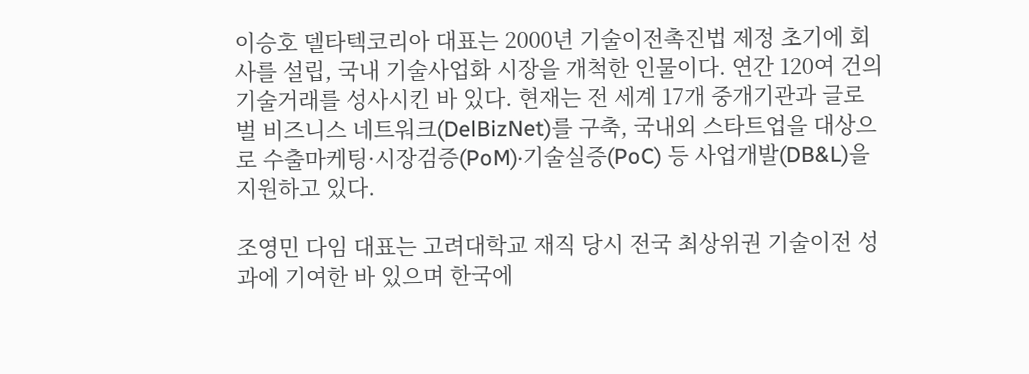이승호 델타텍코리아 대표는 2000년 기술이전촉진법 제정 초기에 회사를 설립, 국내 기술사업화 시장을 개척한 인물이다. 연간 120여 건의 기술거래를 성사시킨 바 있다. 현재는 전 세계 17개 중개기관과 글로벌 비즈니스 네트워크(DelBizNet)를 구축, 국내외 스타트업을 대상으로 수출마케팅·시장검증(PoM)·기술실증(PoC) 등 사업개발(DB&L)을 지원하고 있다.

조영민 다임 대표는 고려대학교 재직 당시 전국 최상위권 기술이전 성과에 기여한 바 있으며 한국에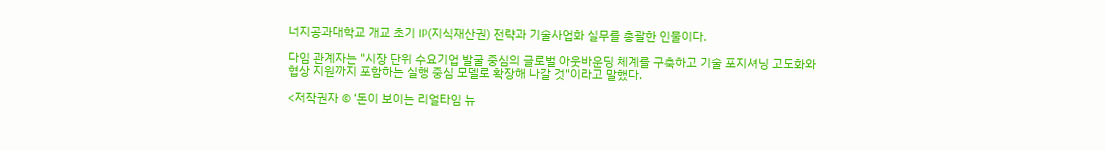너지공과대학교 개교 초기 IP(지식재산권) 전략과 기술사업화 실무를 총괄한 인물이다.

다임 관계자는 "시장 단위 수요기업 발굴 중심의 글로벌 아웃바운딩 체계를 구축하고 기술 포지셔닝 고도화와 협상 지원까지 포함하는 실행 중심 모델로 확장해 나갈 것"이라고 말했다.

<저작권자 © ‘돈이 보이는 리얼타임 뉴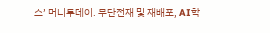스’ 머니투데이. 무단전재 및 재배포, AI학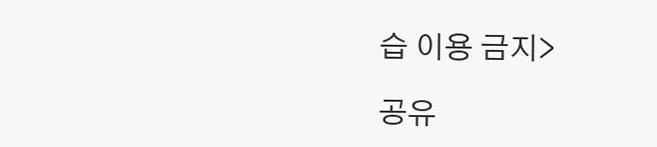습 이용 금지>

공유